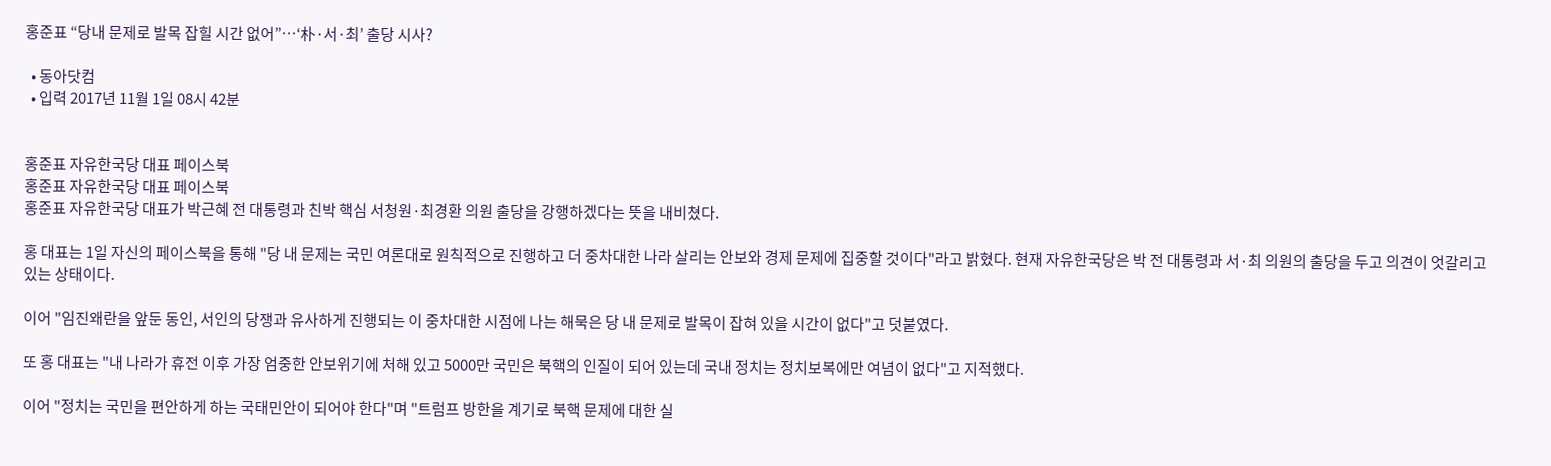홍준표 “당내 문제로 발목 잡힐 시간 없어”…‘朴·서·최’ 출당 시사?

  • 동아닷컴
  • 입력 2017년 11월 1일 08시 42분


홍준표 자유한국당 대표 페이스북
홍준표 자유한국당 대표 페이스북
홍준표 자유한국당 대표가 박근혜 전 대통령과 친박 핵심 서청원·최경환 의원 출당을 강행하겠다는 뜻을 내비쳤다.

홍 대표는 1일 자신의 페이스북을 통해 "당 내 문제는 국민 여론대로 원칙적으로 진행하고 더 중차대한 나라 살리는 안보와 경제 문제에 집중할 것이다"라고 밝혔다. 현재 자유한국당은 박 전 대통령과 서·최 의원의 출당을 두고 의견이 엇갈리고 있는 상태이다.

이어 "임진왜란을 앞둔 동인, 서인의 당쟁과 유사하게 진행되는 이 중차대한 시점에 나는 해묵은 당 내 문제로 발목이 잡혀 있을 시간이 없다"고 덧붙였다.

또 홍 대표는 "내 나라가 휴전 이후 가장 엄중한 안보위기에 처해 있고 5000만 국민은 북핵의 인질이 되어 있는데 국내 정치는 정치보복에만 여념이 없다"고 지적했다.

이어 "정치는 국민을 편안하게 하는 국태민안이 되어야 한다"며 "트럼프 방한을 계기로 북핵 문제에 대한 실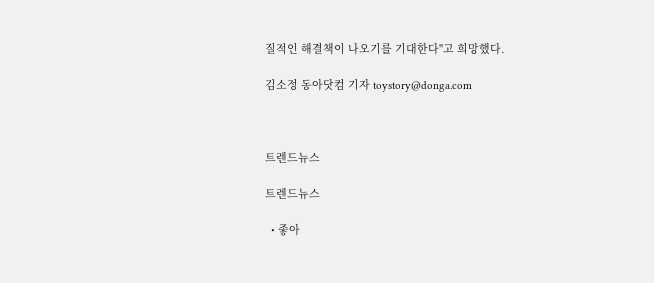질적인 해결책이 나오기를 기대한다"고 희망했다.

김소정 동아닷컴 기자 toystory@donga.com



트렌드뉴스

트렌드뉴스

  • 좋아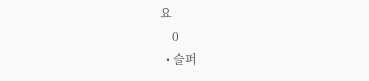요
    0
  • 슬퍼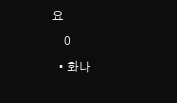요
    0
  • 화나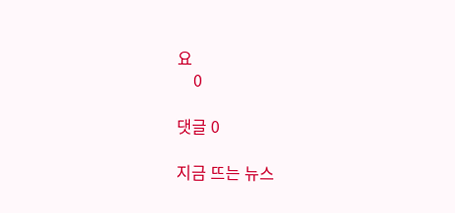요
    0

댓글 0

지금 뜨는 뉴스